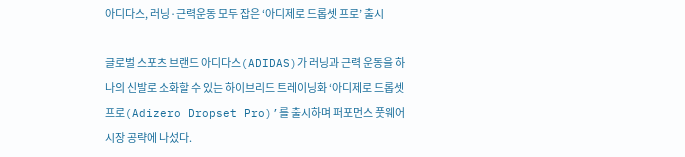아디다스, 러닝·근력운동 모두 잡은 ‘아디제로 드롭셋 프로’ 출시

글로벌 스포츠 브랜드 아디다스(ADIDAS)가 러닝과 근력 운동을 하나의 신발로 소화할 수 있는 하이브리드 트레이닝화 ‘아디제로 드롭셋 프로(Adizero Dropset Pro)’를 출시하며 퍼포먼스 풋웨어 시장 공략에 나섰다.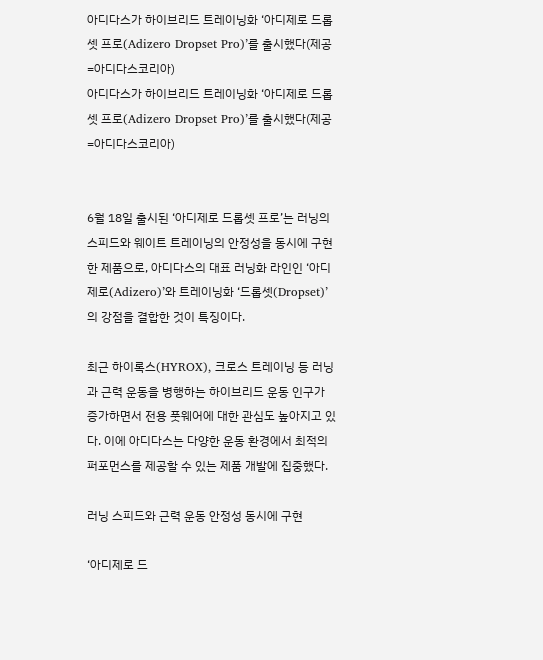아디다스가 하이브리드 트레이닝화 ‘아디제로 드롭셋 프로(Adizero Dropset Pro)’를 출시했다(제공=아디다스코리아)
아디다스가 하이브리드 트레이닝화 ‘아디제로 드롭셋 프로(Adizero Dropset Pro)’를 출시했다(제공=아디다스코리아)


6월 18일 출시된 ‘아디제로 드롭셋 프로’는 러닝의 스피드와 웨이트 트레이닝의 안정성을 동시에 구현한 제품으로, 아디다스의 대표 러닝화 라인인 ‘아디제로(Adizero)’와 트레이닝화 ‘드롭셋(Dropset)’의 강점을 결합한 것이 특징이다.

최근 하이록스(HYROX), 크로스 트레이닝 등 러닝과 근력 운동을 병행하는 하이브리드 운동 인구가 증가하면서 전용 풋웨어에 대한 관심도 높아지고 있다. 이에 아디다스는 다양한 운동 환경에서 최적의 퍼포먼스를 제공할 수 있는 제품 개발에 집중했다.

러닝 스피드와 근력 운동 안정성 동시에 구현

‘아디제로 드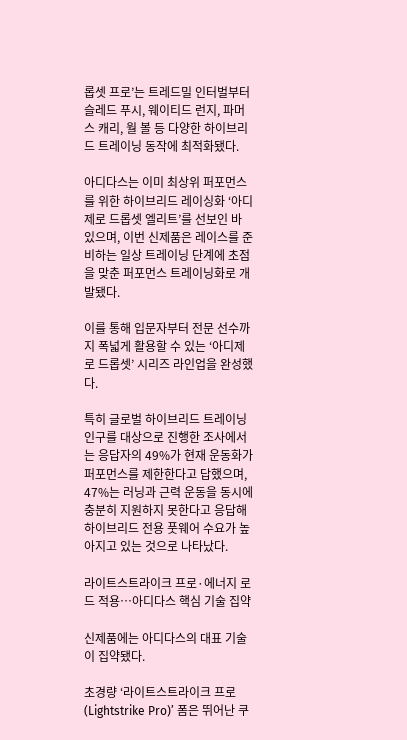롭셋 프로’는 트레드밀 인터벌부터 슬레드 푸시, 웨이티드 런지, 파머스 캐리, 월 볼 등 다양한 하이브리드 트레이닝 동작에 최적화됐다.

아디다스는 이미 최상위 퍼포먼스를 위한 하이브리드 레이싱화 ‘아디제로 드롭셋 엘리트’를 선보인 바 있으며, 이번 신제품은 레이스를 준비하는 일상 트레이닝 단계에 초점을 맞춘 퍼포먼스 트레이닝화로 개발됐다.

이를 통해 입문자부터 전문 선수까지 폭넓게 활용할 수 있는 ‘아디제로 드롭셋’ 시리즈 라인업을 완성했다.

특히 글로벌 하이브리드 트레이닝 인구를 대상으로 진행한 조사에서는 응답자의 49%가 현재 운동화가 퍼포먼스를 제한한다고 답했으며, 47%는 러닝과 근력 운동을 동시에 충분히 지원하지 못한다고 응답해 하이브리드 전용 풋웨어 수요가 높아지고 있는 것으로 나타났다.

라이트스트라이크 프로·에너지 로드 적용…아디다스 핵심 기술 집약

신제품에는 아디다스의 대표 기술이 집약됐다.

초경량 ‘라이트스트라이크 프로(Lightstrike Pro)’ 폼은 뛰어난 쿠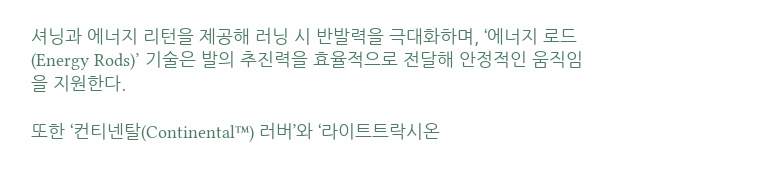셔닝과 에너지 리턴을 제공해 러닝 시 반발력을 극대화하며, ‘에너지 로드(Energy Rods)’ 기술은 발의 추진력을 효율적으로 전달해 안정적인 움직임을 지원한다.

또한 ‘컨티넨탈(Continental™) 러버’와 ‘라이트트락시온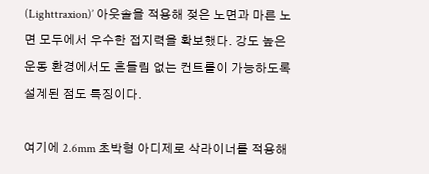(Lighttraxion)’ 아웃솔을 적용해 젖은 노면과 마른 노면 모두에서 우수한 접지력을 확보했다. 강도 높은 운동 환경에서도 흔들림 없는 컨트롤이 가능하도록 설계된 점도 특징이다.

여기에 2.6mm 초박형 아디제로 삭라이너를 적용해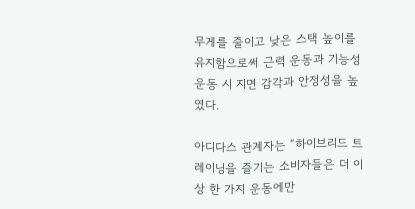무게를 줄이고 낮은 스택 높이를 유지함으로써 근력 운동과 기능성 운동 시 지면 감각과 안정성을 높였다.

아디다스 관계자는 “하이브리드 트레이닝을 즐기는 소비자들은 더 이상 한 가지 운동에만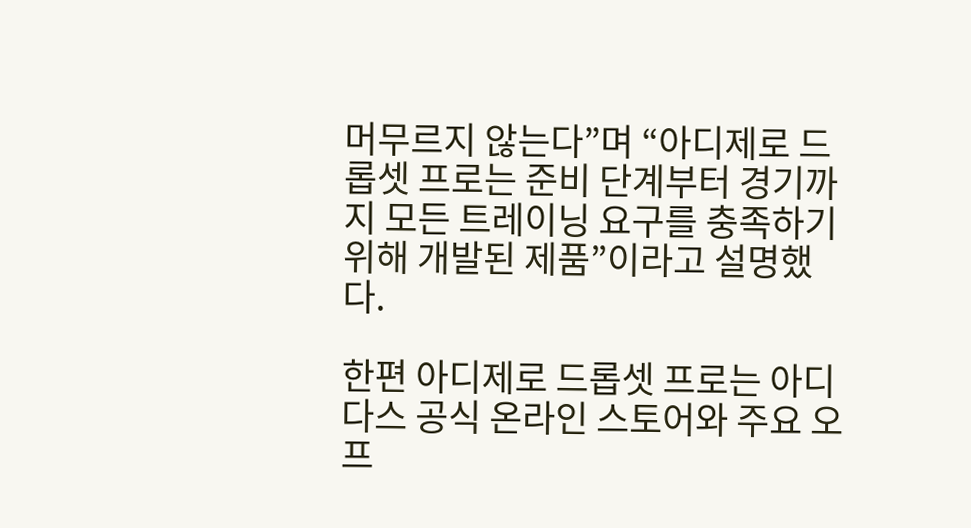머무르지 않는다”며 “아디제로 드롭셋 프로는 준비 단계부터 경기까지 모든 트레이닝 요구를 충족하기 위해 개발된 제품”이라고 설명했다.

한편 아디제로 드롭셋 프로는 아디다스 공식 온라인 스토어와 주요 오프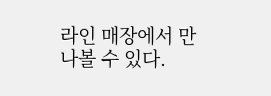라인 매장에서 만나볼 수 있다.